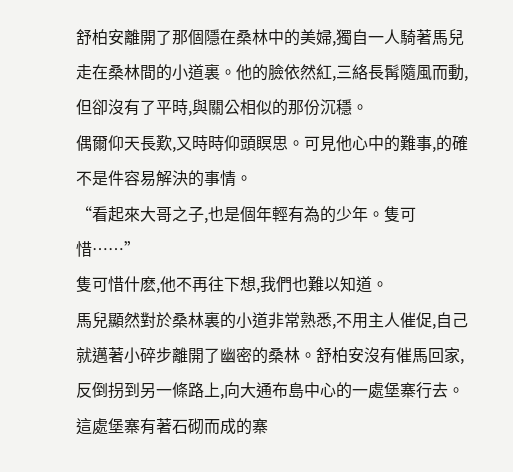舒柏安離開了那個隱在桑林中的美婦,獨自一人騎著馬兒走在桑林間的小道裏。他的臉依然紅,三絡長髯隨風而動,但卻沒有了平時,與關公相似的那份沉穩。
偶爾仰天長歎,又時時仰頭瞑思。可見他心中的難事,的確不是件容易解決的事情。
“看起來大哥之子,也是個年輕有為的少年。隻可惜……”
隻可惜什麽,他不再往下想,我們也難以知道。
馬兒顯然對於桑林裏的小道非常熟悉,不用主人催促,自己就邁著小碎步離開了幽密的桑林。舒柏安沒有催馬回家,反倒拐到另一條路上,向大通布島中心的一處堡寨行去。
這處堡寨有著石砌而成的寨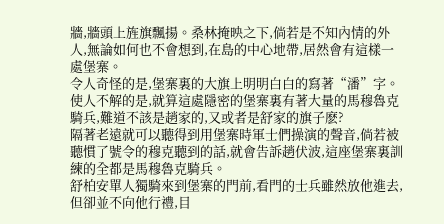牆,牆頭上旌旗飄揚。桑林掩映之下,倘若是不知內情的外人,無論如何也不會想到,在島的中心地帶,居然會有這樣一處堡寨。
令人奇怪的是,堡寨裏的大旗上明明白白的寫著“潘”字。使人不解的是,就算這處隱密的堡寨裏有著大量的馬穆魯克騎兵,難道不該是趙家的,又或者是舒家的旗子麽?
隔著老遠就可以聽得到用堡寨時軍士們操演的聲音,倘若被聽慣了號令的穆克聽到的話,就會告訴趙伏波,這座堡寨裏訓練的全都是馬穆魯克騎兵。
舒柏安單人獨騎來到堡寨的門前,看門的士兵雖然放他進去,但卻並不向他行禮,目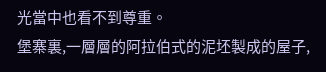光當中也看不到尊重。
堡寨裏,一層層的阿拉伯式的泥坯製成的屋子,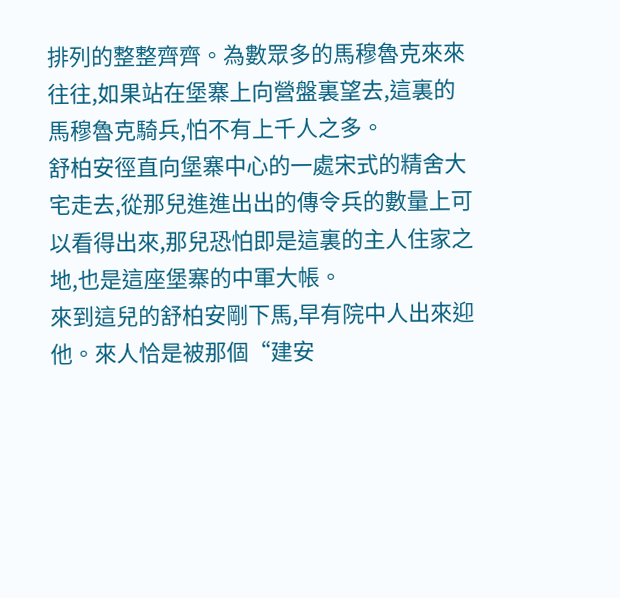排列的整整齊齊。為數眾多的馬穆魯克來來往往,如果站在堡寨上向營盤裏望去,這裏的馬穆魯克騎兵,怕不有上千人之多。
舒柏安徑直向堡寨中心的一處宋式的精舍大宅走去,從那兒進進出出的傳令兵的數量上可以看得出來,那兒恐怕即是這裏的主人住家之地,也是這座堡寨的中軍大帳。
來到這兒的舒柏安剛下馬,早有院中人出來迎他。來人恰是被那個“建安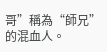哥”稱為“師兄”的混血人。